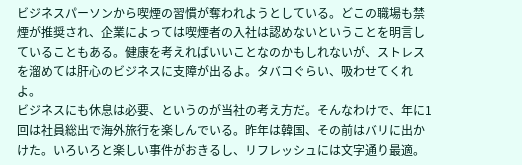ビジネスパーソンから喫煙の習慣が奪われようとしている。どこの職場も禁煙が推奨され、企業によっては喫煙者の入社は認めないということを明言していることもある。健康を考えればいいことなのかもしれないが、ストレスを溜めては肝心のビジネスに支障が出るよ。タバコぐらい、吸わせてくれよ。
ビジネスにも休息は必要、というのが当社の考え方だ。そんなわけで、年に1回は社員総出で海外旅行を楽しんでいる。昨年は韓国、その前はバリに出かけた。いろいろと楽しい事件がおきるし、リフレッシュには文字通り最適。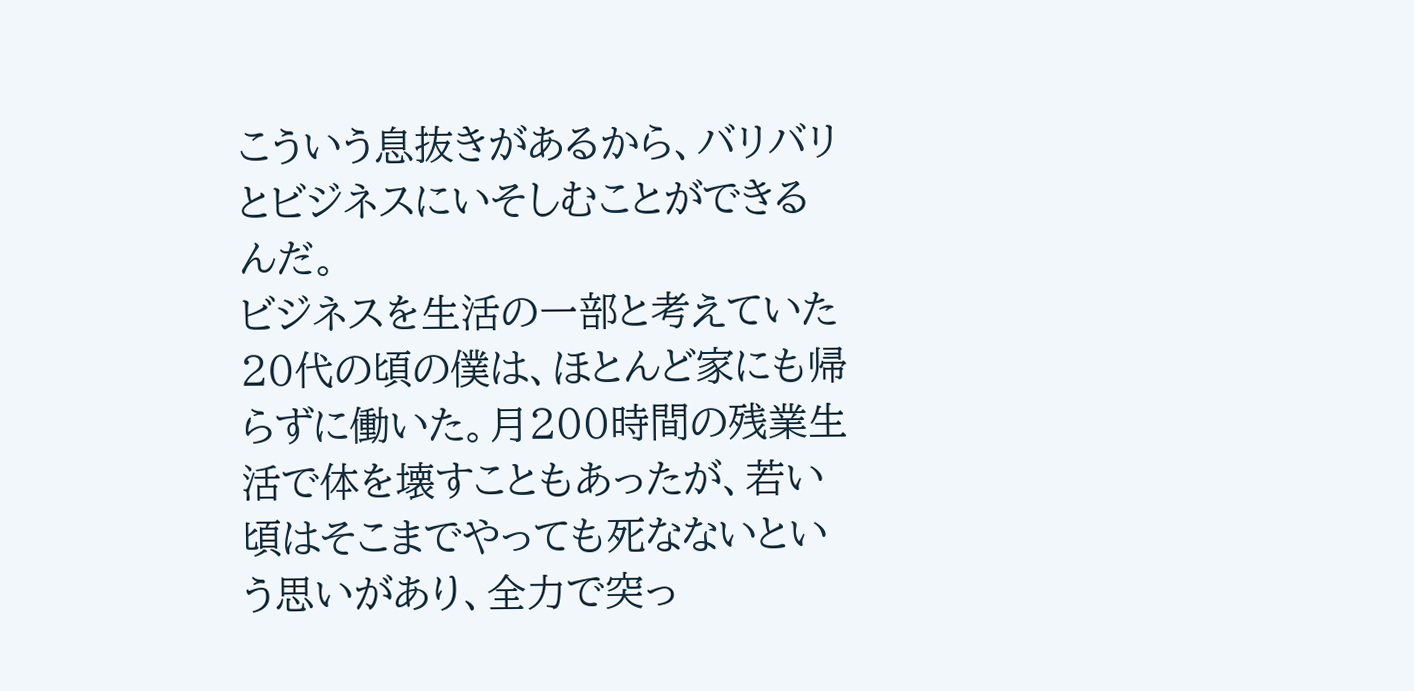こういう息抜きがあるから、バリバリとビジネスにいそしむことができるんだ。
ビジネスを生活の一部と考えていた20代の頃の僕は、ほとんど家にも帰らずに働いた。月200時間の残業生活で体を壊すこともあったが、若い頃はそこまでやっても死なないという思いがあり、全力で突っ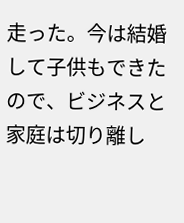走った。今は結婚して子供もできたので、ビジネスと家庭は切り離し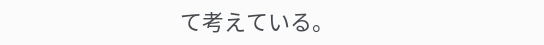て考えている。